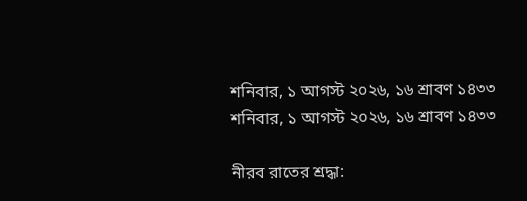শনিবার, ১ আগস্ট ২০২৬, ১৬ শ্রাবণ ১৪৩৩
শনিবার, ১ আগস্ট ২০২৬, ১৬ শ্রাবণ ১৪৩৩

নীরব রাতের শ্রদ্ধা: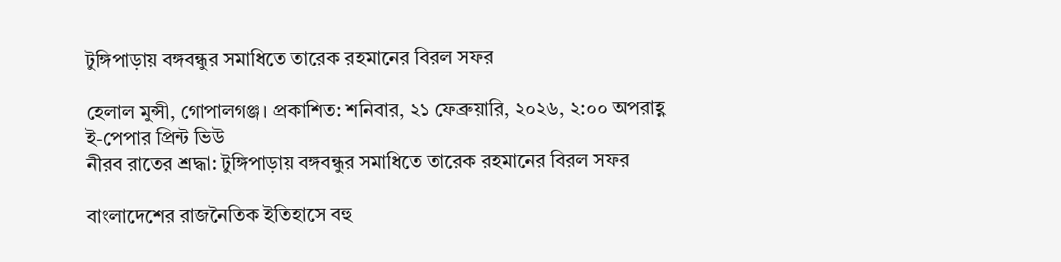টুঙ্গিপাড়ায় বঙ্গবন্ধুর সমাধিতে তারেক রহমানের বিরল সফর

হেলাল মুন্সী, গোপালগঞ্জ। প্রকাশিত: শনিবার, ২১ ফেব্রুয়ারি, ২০২৬, ২:০০ অপরাহ্ণ ই-পেপার প্রিন্ট ভিউ
নীরব রাতের শ্রদ্ধা: টুঙ্গিপাড়ায় বঙ্গবন্ধুর সমাধিতে তারেক রহমানের বিরল সফর

বাংলাদেশের রাজনৈতিক ইতিহাসে বহু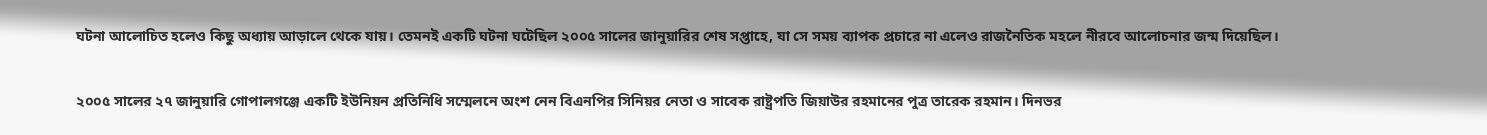ঘটনা আলোচিত হলেও কিছু অধ্যায় আড়ালে থেকে যায়। তেমনই একটি ঘটনা ঘটেছিল ২০০৫ সালের জানুয়ারির শেষ সপ্তাহে, যা সে সময় ব্যাপক প্রচারে না এলেও রাজনৈতিক মহলে নীরবে আলোচনার জন্ম দিয়েছিল।

২০০৫ সালের ২৭ জানুয়ারি গোপালগঞ্জে একটি ইউনিয়ন প্রতিনিধি সম্মেলনে অংশ নেন বিএনপির সিনিয়র নেতা ও সাবেক রাষ্ট্রপতি জিয়াউর রহমানের পুত্র তারেক রহমান। দিনভর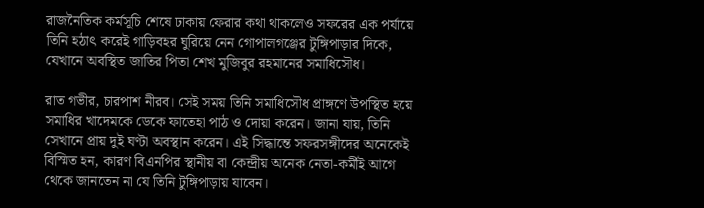রাজনৈতিক কর্মসূচি শেষে ঢাকায় ফেরার কথা থাকলেও সফরের এক পর্যায়ে তিনি হঠাৎ করেই গাড়িবহর ঘুরিয়ে নেন গোপালগঞ্জের টুঙ্গিপাড়ার দিকে, যেখানে অবস্থিত জাতির পিতা শেখ মুজিবুর রহমানের সমাধিসৌধ।

রাত গভীর, চারপাশ নীরব। সেই সময় তিনি সমাধিসৌধ প্রাঙ্গণে উপস্থিত হয়ে সমাধির খাদেমকে ডেকে ফাতেহা পাঠ ও দোয়া করেন। জানা যায়, তিনি সেখানে প্রায় দুই ঘণ্টা অবস্থান করেন। এই সিদ্ধান্তে সফরসঙ্গীদের অনেকেই বিস্মিত হন, কারণ বিএনপির স্থানীয় বা কেন্দ্রীয় অনেক নেতা-কর্মীই আগে থেকে জানতেন না যে তিনি টুঙ্গিপাড়ায় যাবেন।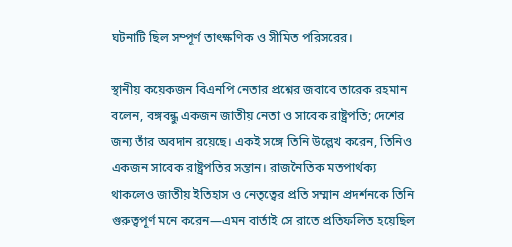ঘটনাটি ছিল সম্পূর্ণ তাৎক্ষণিক ও সীমিত পরিসরের।

স্থানীয় কয়েকজন বিএনপি নেতার প্রশ্নের জবাবে তারেক রহমান বলেন, বঙ্গবন্ধু একজন জাতীয় নেতা ও সাবেক রাষ্ট্রপতি; দেশের জন্য তাঁর অবদান রয়েছে। একই সঙ্গে তিনি উল্লেখ করেন, তিনিও একজন সাবেক রাষ্ট্রপতির সন্তান। রাজনৈতিক মতপার্থক্য থাকলেও জাতীয় ইতিহাস ও নেতৃত্বের প্রতি সম্মান প্রদর্শনকে তিনি গুরুত্বপূর্ণ মনে করেন—এমন বার্তাই সে রাতে প্রতিফলিত হয়েছিল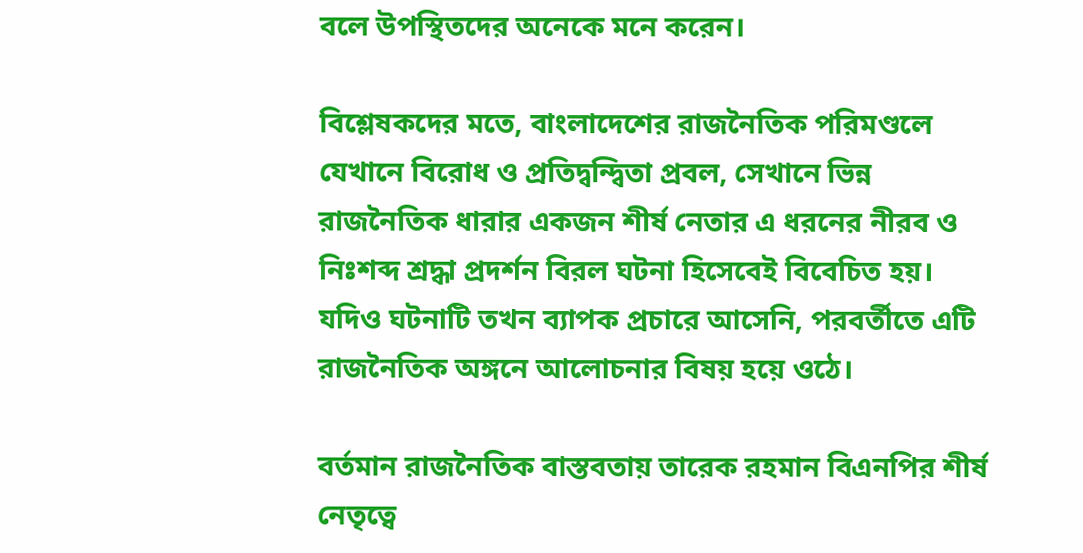বলে উপস্থিতদের অনেকে মনে করেন।

বিশ্লেষকদের মতে, বাংলাদেশের রাজনৈতিক পরিমণ্ডলে যেখানে বিরোধ ও প্রতিদ্বন্দ্বিতা প্রবল, সেখানে ভিন্ন রাজনৈতিক ধারার একজন শীর্ষ নেতার এ ধরনের নীরব ও নিঃশব্দ শ্রদ্ধা প্রদর্শন বিরল ঘটনা হিসেবেই বিবেচিত হয়। যদিও ঘটনাটি তখন ব্যাপক প্রচারে আসেনি, পরবর্তীতে এটি রাজনৈতিক অঙ্গনে আলোচনার বিষয় হয়ে ওঠে।

বর্তমান রাজনৈতিক বাস্তবতায় তারেক রহমান বিএনপির শীর্ষ নেতৃত্বে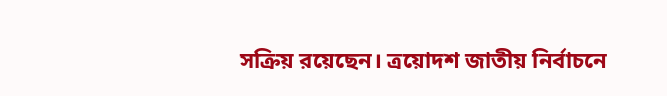সক্রিয় রয়েছেন। ত্রয়োদশ জাতীয় নির্বাচনে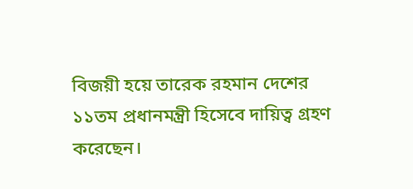বিজয়ী হয়ে তারেক রহমান দেশের ১১তম প্রধানমন্ত্রী হিসেবে দায়িত্ব গ্রহণ করেছেন।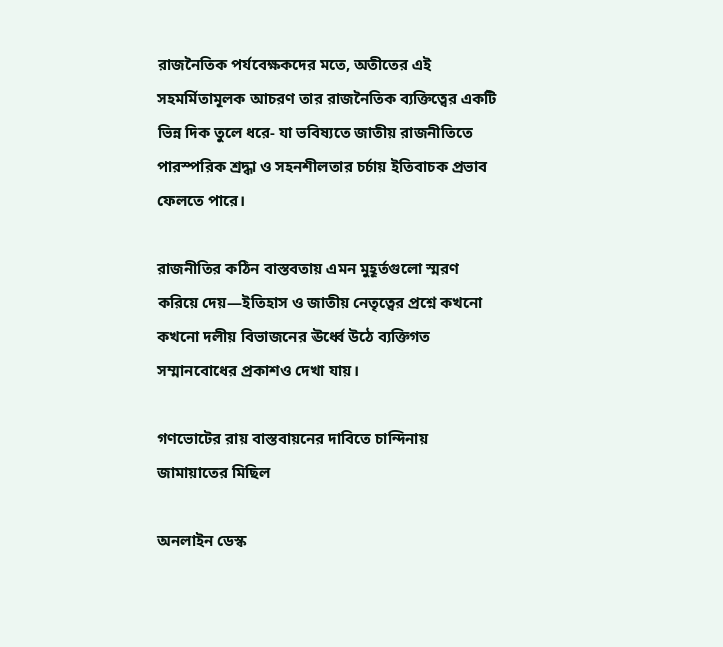রাজনৈতিক পর্যবেক্ষকদের মতে, অতীতের এই সহমর্মিতামূলক আচরণ তার রাজনৈতিক ব্যক্তিত্বের একটি ভিন্ন দিক তুলে ধরে- যা ভবিষ্যতে জাতীয় রাজনীতিতে পারস্পরিক শ্রদ্ধা ও সহনশীলতার চর্চায় ইতিবাচক প্রভাব ফেলতে পারে।

রাজনীতির কঠিন বাস্তবতায় এমন মুহূর্তগুলো স্মরণ করিয়ে দেয়—ইতিহাস ও জাতীয় নেতৃত্বের প্রশ্নে কখনো কখনো দলীয় বিভাজনের ঊর্ধ্বে উঠে ব্যক্তিগত সম্মানবোধের প্রকাশও দেখা যায়।

গণভোটের রায় বাস্তবায়নের দাবিতে চান্দিনায় জামায়াতের মিছিল

অনলাইন ডেস্ক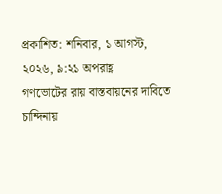প্রকাশিত: শনিবার, ১ আগস্ট, ২০২৬, ৯:২১ অপরাহ্ণ
গণভোটের রায় বাস্তবায়নের দাবিতে চান্দিনায়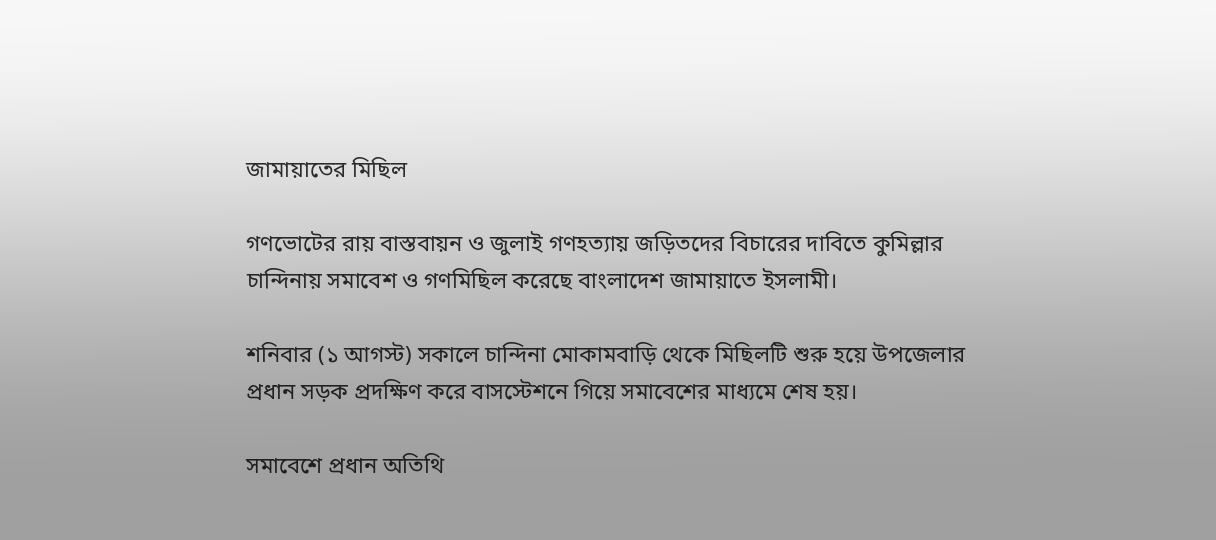জামায়াতের মিছিল

গণভোটের রায় বাস্তবায়ন ও জুলাই গণহত্যায় জড়িতদের বিচারের দাবিতে কুমিল্লার চান্দিনায় সমাবেশ ও গণমিছিল করেছে বাংলাদেশ জামায়াতে ইসলামী।

শনিবার (১ আগস্ট) সকালে চান্দিনা মোকামবাড়ি থেকে মিছিলটি শুরু হয়ে উপজেলার প্রধান সড়ক প্রদক্ষিণ করে বাসস্টেশনে গিয়ে সমাবেশের মাধ্যমে শেষ হয়।

সমাবেশে প্রধান অতিথি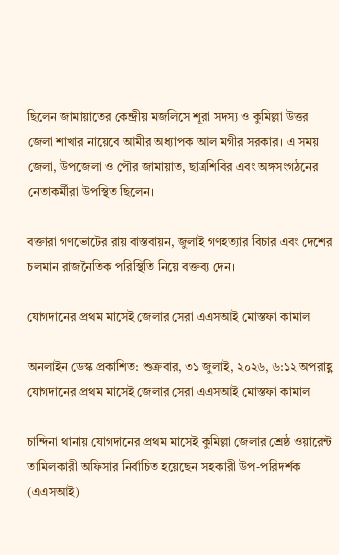ছিলেন জামায়াতের কেন্দ্রীয় মজলিসে শূরা সদস্য ও কুমিল্লা উত্তর জেলা শাখার নায়েবে আমীর অধ্যাপক আল মগীর সরকার। এ সময় জেলা, উপজেলা ও পৌর জামায়াত, ছাত্রশিবির এবং অঙ্গসংগঠনের নেতাকর্মীরা উপস্থিত ছিলেন।

বক্তারা গণভোটের রায় বাস্তবায়ন, জুলাই গণহত্যার বিচার এবং দেশের চলমান রাজনৈতিক পরিস্থিতি নিয়ে বক্তব্য দেন।

যোগদানের প্রথম মাসেই জেলার সেরা এএসআই মোস্তফা কামাল

অনলাইন ডেস্ক প্রকাশিত: শুক্রবার, ৩১ জুলাই, ২০২৬, ৬:১২ অপরাহ্ণ
যোগদানের প্রথম মাসেই জেলার সেরা এএসআই মোস্তফা কামাল

চান্দিনা থানায় যোগদানের প্রথম মাসেই কুমিল্লা জেলার শ্রেষ্ঠ ওয়ারেন্ট তামিলকারী অফিসার নির্বাচিত হয়েছেন সহকারী উপ-পরিদর্শক (এএসআই)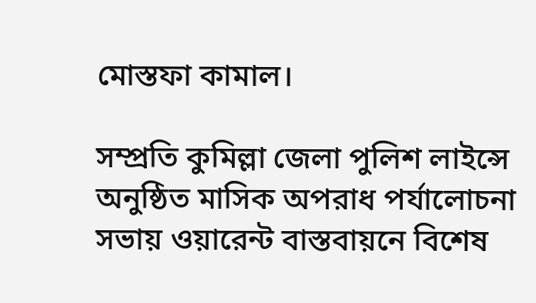মোস্তফা কামাল।

সম্প্রতি কুমিল্লা জেলা পুলিশ লাইন্সে অনুষ্ঠিত মাসিক অপরাধ পর্যালোচনা সভায় ওয়ারেন্ট বাস্তবায়নে বিশেষ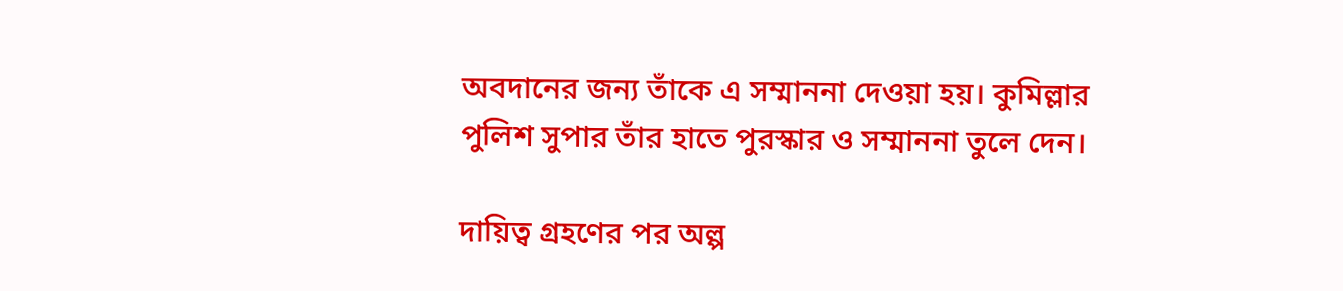অবদানের জন্য তাঁকে এ সম্মাননা দেওয়া হয়। কুমিল্লার পুলিশ সুপার তাঁর হাতে পুরস্কার ও সম্মাননা তুলে দেন।

দায়িত্ব গ্রহণের পর অল্প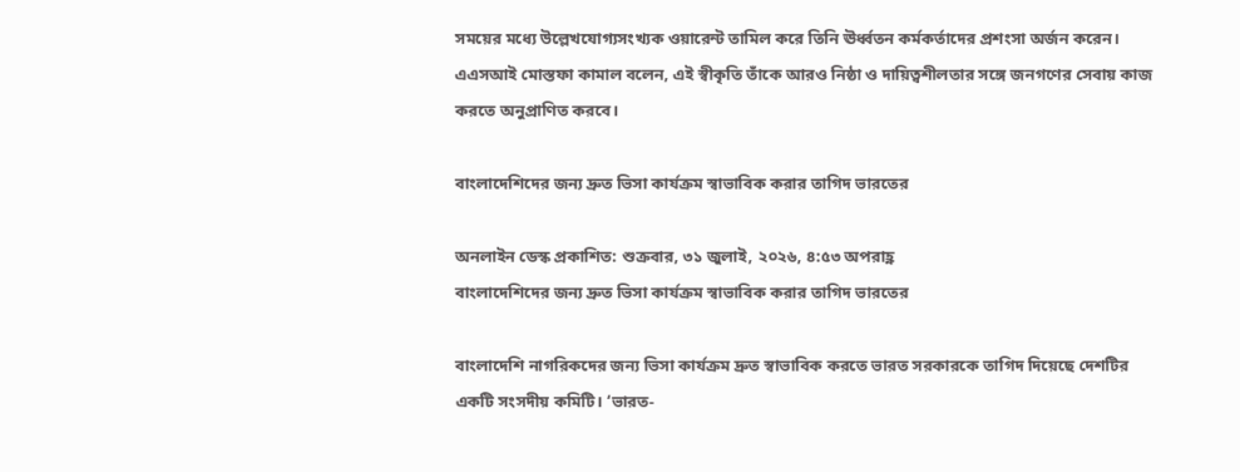সময়ের মধ্যে উল্লেখযোগ্যসংখ্যক ওয়ারেন্ট তামিল করে তিনি ঊর্ধ্বতন কর্মকর্তাদের প্রশংসা অর্জন করেন। এএসআই মোস্তফা কামাল বলেন, এই স্বীকৃতি তাঁকে আরও নিষ্ঠা ও দায়িত্বশীলতার সঙ্গে জনগণের সেবায় কাজ করতে অনুপ্রাণিত করবে।

বাংলাদেশিদের জন্য দ্রুত ভিসা কার্যক্রম স্বাভাবিক করার তাগিদ ভারতের

অনলাইন ডেস্ক প্রকাশিত: শুক্রবার, ৩১ জুলাই, ২০২৬, ৪:৫৩ অপরাহ্ণ
বাংলাদেশিদের জন্য দ্রুত ভিসা কার্যক্রম স্বাভাবিক করার তাগিদ ভারতের

বাংলাদেশি নাগরিকদের জন্য ভিসা কার্যক্রম দ্রুত স্বাভাবিক করতে ভারত সরকারকে তাগিদ দিয়েছে দেশটির একটি সংসদীয় কমিটি। ‘ভারত-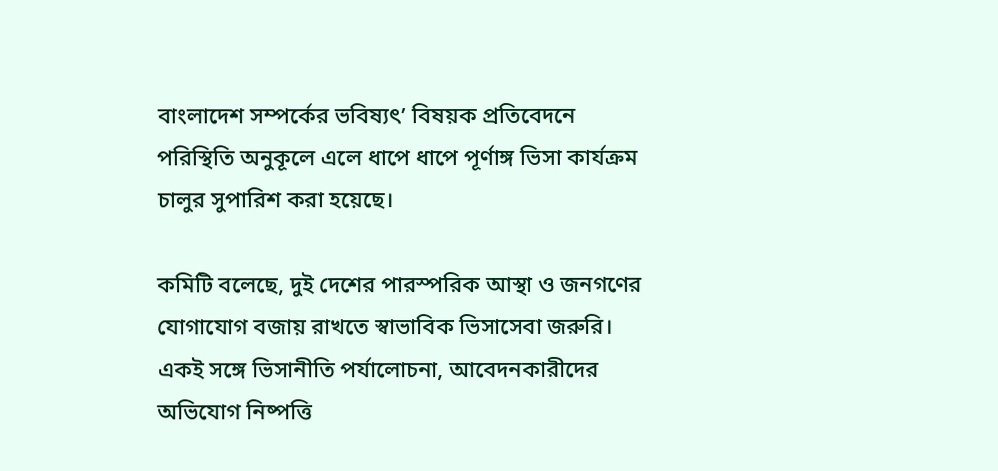বাংলাদেশ সম্পর্কের ভবিষ্যৎ’ বিষয়ক প্রতিবেদনে পরিস্থিতি অনুকূলে এলে ধাপে ধাপে পূর্ণাঙ্গ ভিসা কার্যক্রম চালুর সুপারিশ করা হয়েছে।

কমিটি বলেছে, দুই দেশের পারস্পরিক আস্থা ও জনগণের যোগাযোগ বজায় রাখতে স্বাভাবিক ভিসাসেবা জরুরি। একই সঙ্গে ভিসানীতি পর্যালোচনা, আবেদনকারীদের অভিযোগ নিষ্পত্তি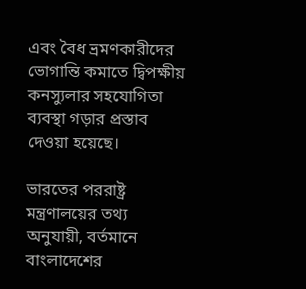এবং বৈধ ভ্রমণকারীদের ভোগান্তি কমাতে দ্বিপক্ষীয় কনস্যুলার সহযোগিতা ব্যবস্থা গড়ার প্রস্তাব দেওয়া হয়েছে।

ভারতের পররাষ্ট্র মন্ত্রণালয়ের তথ্য অনুযায়ী, বর্তমানে বাংলাদেশের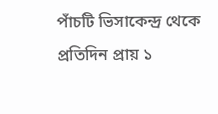পাঁচটি ভিসাকেন্দ্র থেকে প্রতিদিন প্রায় ১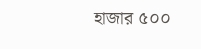হাজার ৫০০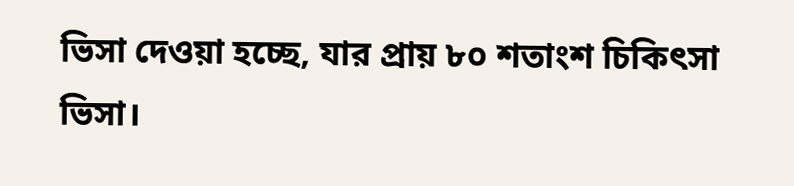ভিসা দেওয়া হচ্ছে, যার প্রায় ৮০ শতাংশ চিকিৎসা ভিসা।